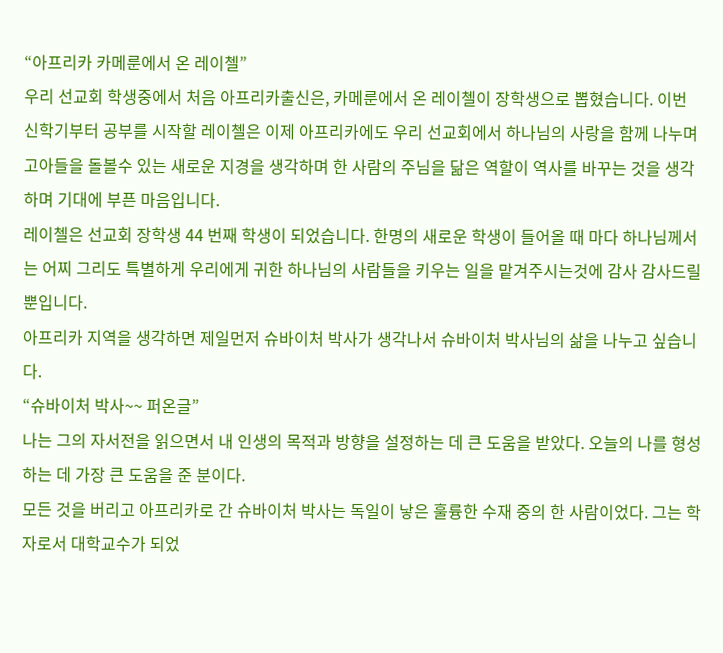“아프리카 카메룬에서 온 레이첼”
우리 선교회 학생중에서 처음 아프리카출신은, 카메룬에서 온 레이첼이 장학생으로 뽑혔습니다. 이번 신학기부터 공부를 시작할 레이첼은 이제 아프리카에도 우리 선교회에서 하나님의 사랑을 함께 나누며 고아들을 돌볼수 있는 새로운 지경을 생각하며 한 사람의 주님을 닮은 역할이 역사를 바꾸는 것을 생각하며 기대에 부픈 마음입니다.
레이첼은 선교회 장학생 44 번째 학생이 되었습니다. 한명의 새로운 학생이 들어올 때 마다 하나님께서는 어찌 그리도 특별하게 우리에게 귀한 하나님의 사람들을 키우는 일을 맡겨주시는것에 감사 감사드릴뿐입니다.
아프리카 지역을 생각하면 제일먼저 슈바이처 박사가 생각나서 슈바이처 박사님의 삶을 나누고 싶습니다.
“슈바이처 박사~~ 퍼온글”
나는 그의 자서전을 읽으면서 내 인생의 목적과 방향을 설정하는 데 큰 도움을 받았다. 오늘의 나를 형성하는 데 가장 큰 도움을 준 분이다.
모든 것을 버리고 아프리카로 간 슈바이처 박사는 독일이 낳은 훌륭한 수재 중의 한 사람이었다. 그는 학자로서 대학교수가 되었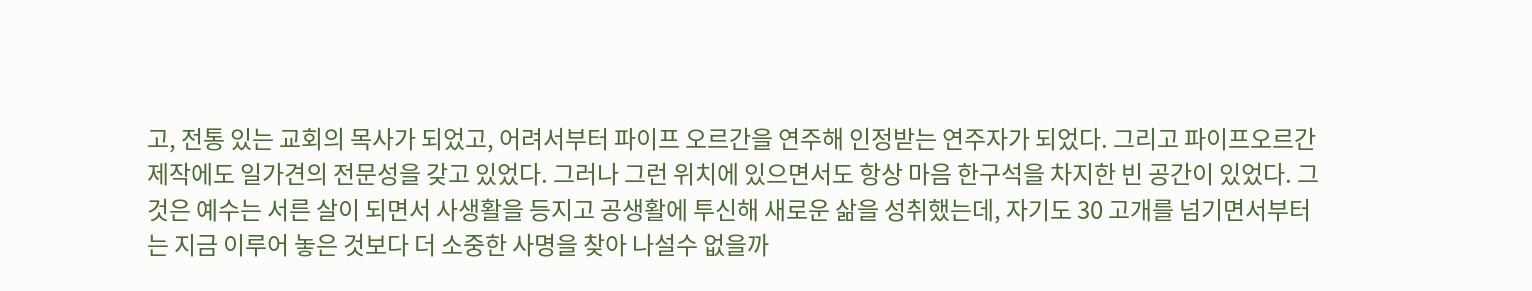고, 전통 있는 교회의 목사가 되었고, 어려서부터 파이프 오르간을 연주해 인정받는 연주자가 되었다. 그리고 파이프오르간 제작에도 일가견의 전문성을 갖고 있었다. 그러나 그런 위치에 있으면서도 항상 마음 한구석을 차지한 빈 공간이 있었다. 그것은 예수는 서른 살이 되면서 사생활을 등지고 공생활에 투신해 새로운 삶을 성취했는데, 자기도 30 고개를 넘기면서부터는 지금 이루어 놓은 것보다 더 소중한 사명을 찾아 나설수 없을까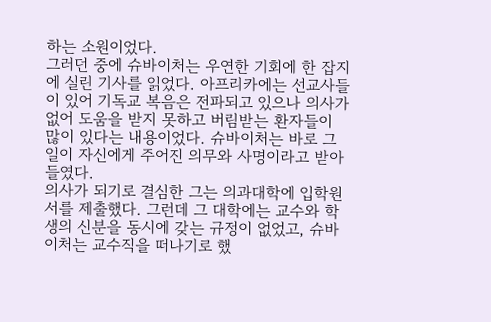하는 소원이었다.
그러던 중에 슈바이처는 우연한 기회에 한 잡지에 실린 기사를 읽었다. 아프리카에는 선교사들이 있어 기독교 복음은 전파되고 있으나 의사가 없어 도움을 받지 못하고 버림받는 환자들이 많이 있다는 내용이었다. 슈바이처는 바로 그 일이 자신에게 주어진 의무와 사명이라고 받아들였다.
의사가 되기로 결심한 그는 의과대학에 입학원서를 제출했다. 그런데 그 대학에는 교수와 학생의 신분을 동시에 갖는 규정이 없었고, 슈바이처는 교수직을 떠나기로 했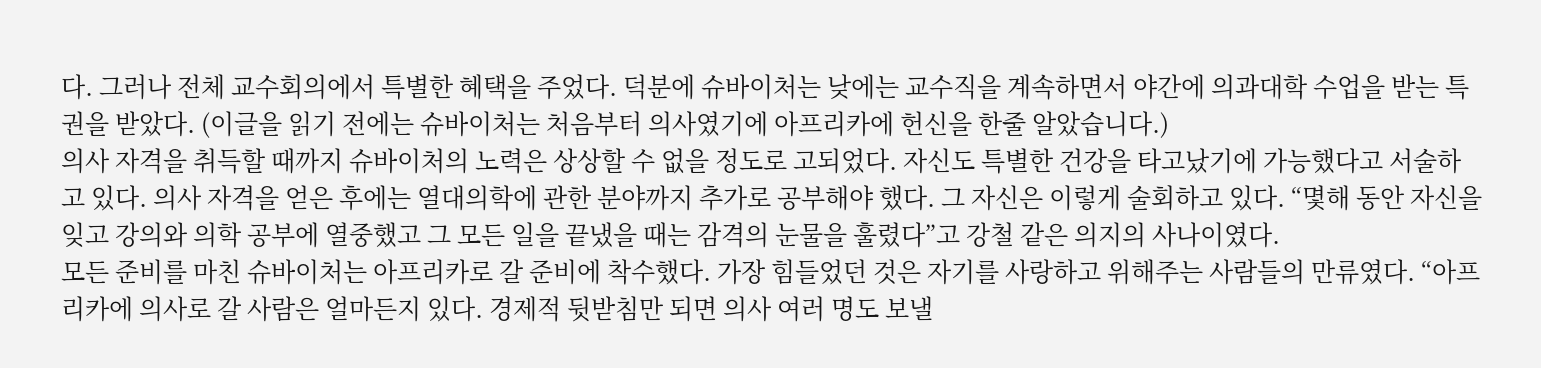다. 그러나 전체 교수회의에서 특별한 혜택을 주었다. 덕분에 슈바이처는 낮에는 교수직을 계속하면서 야간에 의과대학 수업을 받는 특권을 받았다. (이글을 읽기 전에는 슈바이처는 처음부터 의사였기에 아프리카에 헌신을 한줄 알았습니다.)
의사 자격을 취득할 때까지 슈바이처의 노력은 상상할 수 없을 정도로 고되었다. 자신도 특별한 건강을 타고났기에 가능했다고 서술하고 있다. 의사 자격을 얻은 후에는 열대의학에 관한 분야까지 추가로 공부해야 했다. 그 자신은 이렇게 술회하고 있다. “몇해 동안 자신을 잊고 강의와 의학 공부에 열중했고 그 모든 일을 끝냈을 때는 감격의 눈물을 훌렸다”고 강철 같은 의지의 사나이였다.
모든 준비를 마친 슈바이처는 아프리카로 갈 준비에 착수했다. 가장 힘들었던 것은 자기를 사랑하고 위해주는 사람들의 만류였다. “아프리카에 의사로 갈 사람은 얼마든지 있다. 경제적 뒷받침만 되면 의사 여러 명도 보낼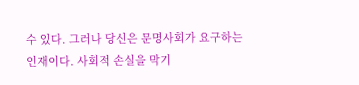수 있다. 그러나 당신은 문명사회가 요구하는 인재이다. 사회적 손실을 막기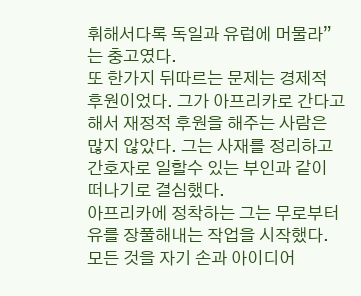휘해서다록 독일과 유럽에 머물라” 는 충고였다.
또 한가지 뒤따르는 문제는 경제적 후원이었다. 그가 아프리카로 간다고 해서 재정적 후원을 해주는 사람은 많지 않았다. 그는 사재를 정리하고 간호자로 일할수 있는 부인과 같이 떠나기로 결심했다.
아프리카에 정착하는 그는 무로부터 유를 장풀해내는 작업을 시작했다. 모든 것을 자기 손과 아이디어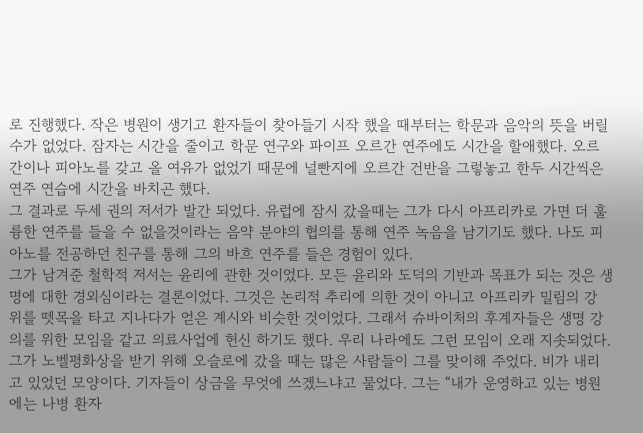로 진행했다. 작은 병원이 생기고 환자들이 찾아들기 시작 했을 때부터는 학문과 음악의 뜻을 버릴 수가 없었다. 잠자는 시간을 줄이고 학문 연구와 파이프 오르간 연주에도 시간을 할애했다. 오르간이나 피아노를 갖고 올 여유가 없었기 때문에 널빤지에 오르간 건반을 그렇놓고 한두 시간씩은 연주 연습에 시간을 바치곤 했다.
그 결과로 두세 권의 저서가 발간 되었다. 유럽에 잠시 갔을때는 그가 다시 아프리카로 가면 더 훌륭한 연주를 들을 수 없을것이라는 음약 분야의 협의를 통해 연주 녹음을 남기기도 했다. 나도 피아노를 전공하던 친구를 통해 그의 바흐 연주를 들은 경험이 있다.
그가 남겨준 철학적 저서는 윤리에 관한 것이었다. 모든 윤리와 도덕의 기반과 목표가 되는 것은 생명에 대한 경외심이라는 결론이었다. 그것은 논리적 추리에 의한 것이 아니고 아프리카 밀림의 강 위를 뗏목을 타고 지나다가 얻은 계시와 비슷한 것이었다. 그래서 슈바이처의 후계자들은 생명 강의를 위한 모임을 같고 의료사업에 헌신 하기도 했다. 우리 나라에도 그런 모임이 오래 지솟되었다.
그가 노벨평화상을 받기 위해 오슬로에 갔을 때는 많은 사람들이 그를 맞이해 주었다. 비가 내리고 있었던 모양이다. 기자들이 상금을 무엇에 쓰겠느냐고 물었다. 그는 “내가 운영하고 있는 병원에는 나병 환자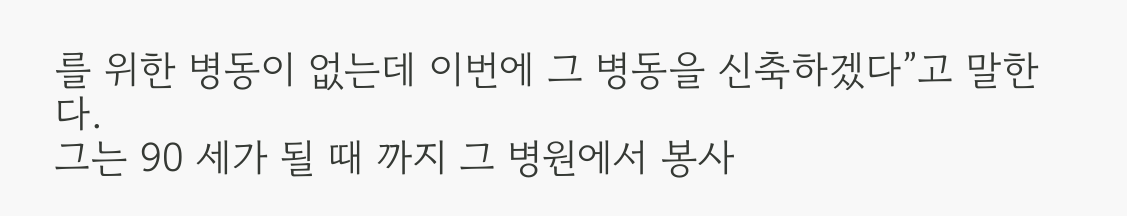를 위한 병동이 없는데 이번에 그 병동을 신축하겠다”고 말한다.
그는 90 세가 될 때 까지 그 병원에서 봉사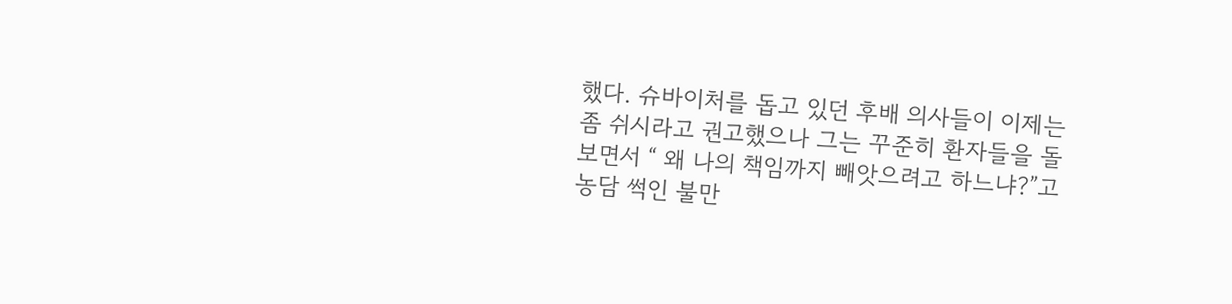했다. 슈바이처를 돕고 있던 후배 의사들이 이제는 좀 쉬시라고 권고했으나 그는 꾸준히 환자들을 돌보면서 “ 왜 나의 책임까지 빼앗으려고 하느냐?”고 농담 썩인 불만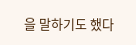을 말하기도 했다